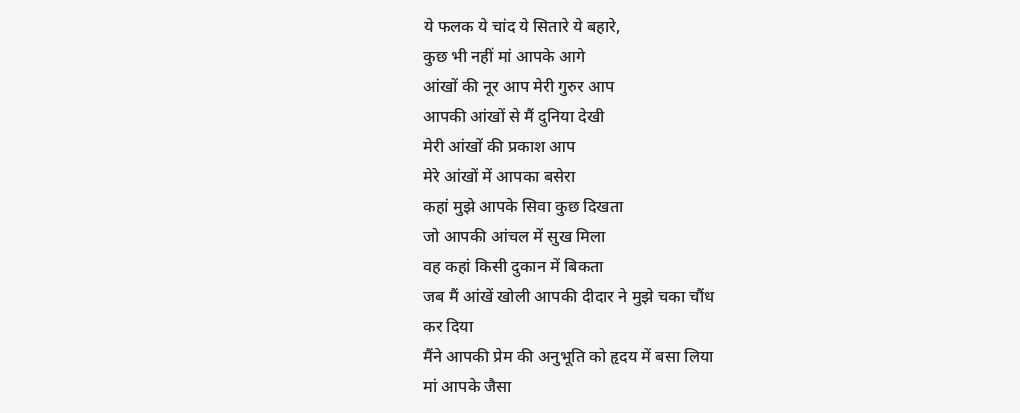ये फलक ये चांद ये सितारे ये बहारे,
कुछ भी नहीं मां आपके आगे
आंखों की नूर आप मेरी गुरुर आप
आपकी आंखों से मैं दुनिया देखी
मेरी आंखों की प्रकाश आप
मेरे आंखों में आपका बसेरा
कहां मुझे आपके सिवा कुछ दिखता
जो आपकी आंचल में सुख मिला
वह कहां किसी दुकान में बिकता
जब मैं आंखें खोली आपकी दीदार ने मुझे चका चौंध
कर दिया
मैंने आपकी प्रेम की अनुभूति को हृदय में बसा लिया
मां आपके जैसा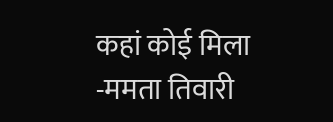कहां कोई मिला
-ममता तिवारी